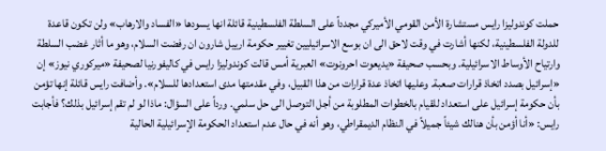حملت كوندوليزا رايس مستشارة الأمن القومي الأميركي مجدداً على السلطة الفلسطينية قائلة انها يسودها «الفساد والارهاب» ولن تكون قاعدة للدولة الفلسطينية، لكنها أشارت في وقت لاحق الى ان بوسع الاسرائيليين تغيير حكومة ارييل شارون ان رفضت السلام، وهو ما أثار غضب السلطة وارتياح الأوساط الاسرائيلية. وبحسب صحيفة «يديعوت احرونوت» العبرية أمس قالت كوندوليزا رايس في كاليفورنيا لصحيفة «ميركوري نيوز» إن «إسرائيل بصدد اتخاذ قرارات صعبة. وعليها اتخاذ عدة قرارات من هذا القبيل، وفي مقدمتها مدى استعدادها للسلام». وأضافت رايس قائلة إنها تؤمن بأن حكومة إسرائيل على استعداد للقيام بالخطوات المطلوبة من أجل التوصل الى حل سلمي. ورداً على السؤال: ماذا لو لم تقم إسرائيل بذلك؟ فأجابت رايس: «أنا أؤمن بأن هنالك شيئاً جميلاً في النظام الديمقراطي، وهو أنه في حال عدم استعداد الحكومة الإسرائيلية الحالية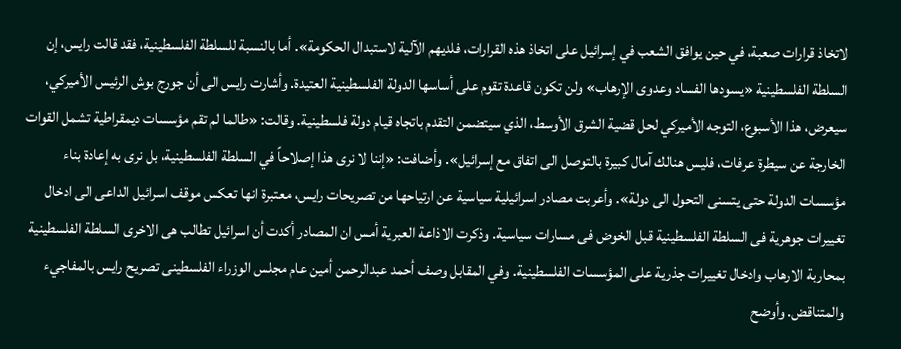لاتخاذ قرارات صعبة، في حين يوافق الشعب في إسرائيل على اتخاذ هذه القرارات، فلديهم الآلية لاستبدال الحكومة». أما بالنسبة للسلطة الفلسطينية، فقد قالت رايس، إن السلطة الفلسطينية «يسودها الفساد وعدوى الإرهاب» ولن تكون قاعدة تقوم على أساسها الدولة الفلسطينية العتيدة. وأشارت رايس الى أن جورج بوش الرئيس الأميركي، سيعرض، هذا الأسبوع، التوجه الأميركي لحل قضية الشرق الأوسط، الذي سيتضمن التقدم باتجاه قيام دولة فلسطينية. وقالت: «طالما لم تقم مؤسسات ديمقراطية تشمل القوات الخارجة عن سيطرة عرفات، فليس هنالك آمال كبيرة بالتوصل الى اتفاق مع إسرائيل». وأضافت: «إننا لا نرى هذا إصلاحاً في السلطة الفلسطينية، بل نرى به إعادة بناء مؤسسات الدولة حتى يتسنى التحول الى دولة». وأعربت مصادر اسرائيلية سياسية عن ارتياحها من تصريحات رايس، معتبرة انها تعكس موقف اسرائيل الداعى الى ادخال تغييرات جوهرية فى السلطة الفلسطينية قبل الخوض فى مسارات سياسية. وذكرت الاذاعة العبرية أمس ان المصادر أكدت أن اسرائيل تطالب هى الاخرى السلطة الفلسطينية بمحاربة الارهاب وادخال تغييرات جذرية على المؤسسات الفلسطينية. وفي المقابل وصف أحمد عبدالرحمن أمين عام مجلس الوزراء الفلسطينى تصريح رايس بالمفاجيء والمتناقض. وأوضح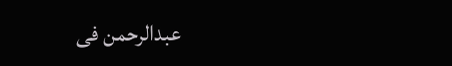عبدالرحمن فى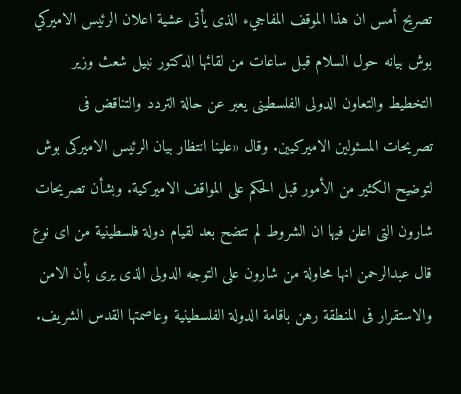تصريح أمس ان هذا الموقف المفاجيء الذى يأتى عشية اعلان الرئيس الاميركي بوش بيانه حول السلام قبل ساعات من لقائها الدكتور نبيل شعث وزير التخطيط والتعاون الدولى الفلسطينى يعبر عن حالة التردد والتناقض فى تصريحات المسئولين الاميركيين. وقال «علينا انتظار بيان الرئيس الاميركى بوش لتوضيح الكثير من الأمور قبل الحكم على المواقف الاميركية. وبشأن تصريحات شارون التى اعلن فيها ان الشروط لم تتضح بعد لقيام دولة فلسطينية من اى نوع قال عبدالرحمن انها محاولة من شارون على التوجه الدولى الذى يرى بأن الامن والاستقرار فى المنطقة رهن باقامة الدولة الفلسطينية وعاصمتها القدس الشريف.